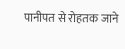पानीपत से रोहतक जाने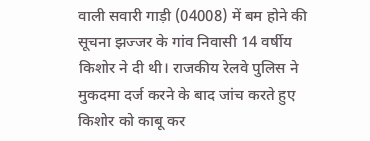वाली सवारी गाड़ी (04008) में बम होने की सूचना झज्जर के गांव निवासी 14 वर्षीय किशोर ने दी थी। राजकीय रेलवे पुलिस ने मुकदमा दर्ज करने के बाद जांच करते हुए किशोर को काबू कर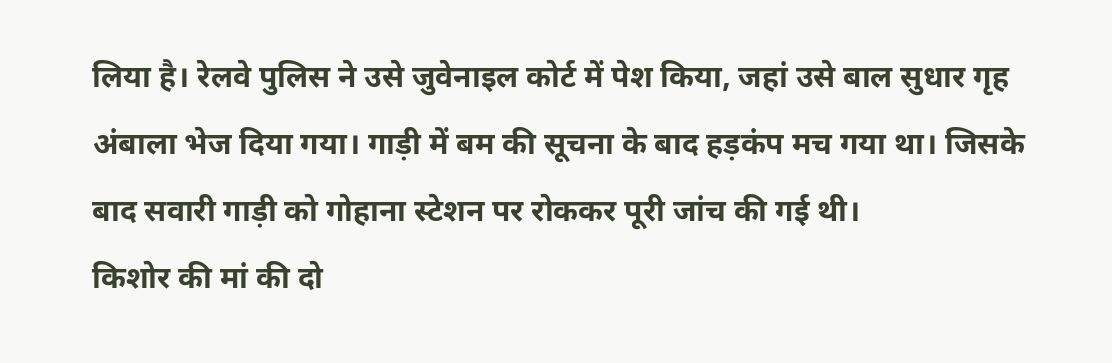लिया है। रेलवे पुलिस ने उसे जुवेनाइल कोर्ट में पेश किया, जहां उसे बाल सुधार गृह अंबाला भेज दिया गया। गाड़ी में बम की सूचना के बाद हड़कंप मच गया था। जिसके बाद सवारी गाड़ी को गोहाना स्टेशन पर रोककर पूरी जांच की गई थी।
किशोर की मां की दो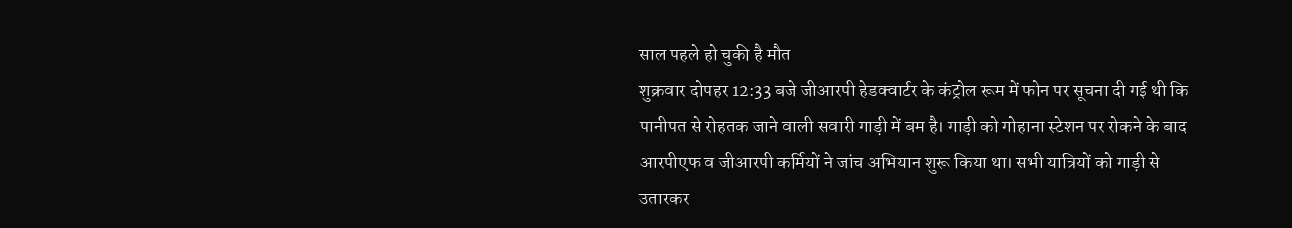साल पहले हो चुकी है मौत
शुक्रवार दोपहर 12:33 बजे जीआरपी हेडक्वार्टर के कंट्रोल रूम में फोन पर सूचना दी गई थी कि पानीपत से रोहतक जाने वाली सवारी गाड़ी में बम है। गाड़ी को गोहाना स्टेशन पर रोकने के बाद आरपीएफ व जीआरपी कर्मियों ने जांच अभियान शुरू किया था। सभी यात्रियों को गाड़ी से उतारकर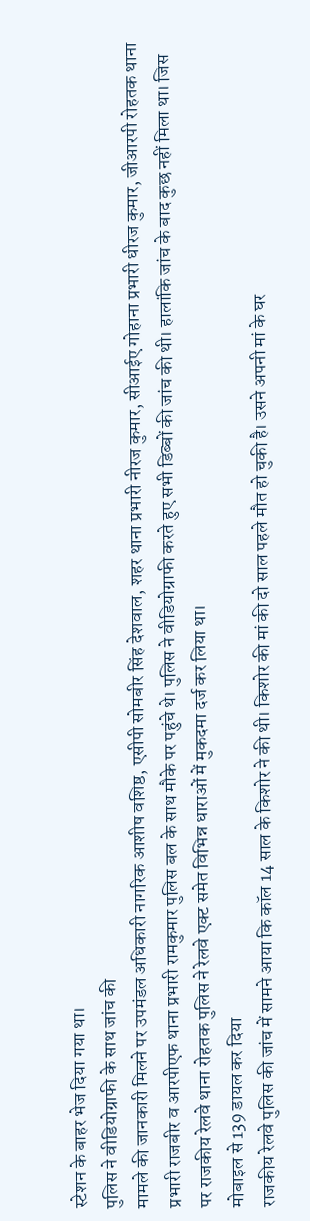स्टेशन के बाहर भेज दिया गया था।
पुलिस ने वीडियोग्राफी के साथ जांच की
मामले की जानकारी मिलने पर उपमंडल अधिकारी नागरिक आशीष वशिष्ठ, एसीपी सोमबीर सिंह देशवाल, शहर थाना प्रभारी नीरज कुमार, सीआईए गोहाना प्रभारी धीरज कुमार, जीआरपी रोहतक थाना प्रभारी राजबीर व आरपीएफ थाना प्रभारी रामकुमार पुलिस बल के साथ मौके पर पहुंचे थे। पुलिस ने वीडियोग्राफी करते हुए सभी डिब्बों की जांच की थी। हालांकि जांच के बाद कुछ नहीं मिला था। जिस पर राजकीय रेलवे थाना रोहतक पुलिस ने रेलवे एक्ट समेत विभिन्न धाराओं में मुकदमा दर्ज कर लिया था।
मोबाइल से 139 डायल कर दिया
राजकीय रेलवे पुलिस की जांच में सामने आया कि कॉल 14 साल के किशोर ने की थी। किशोर की मां की दो साल पहले मौत हो चुकी है। उसने अपनी मां के घर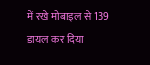में रखे मोबाइल से 139 डायल कर दिया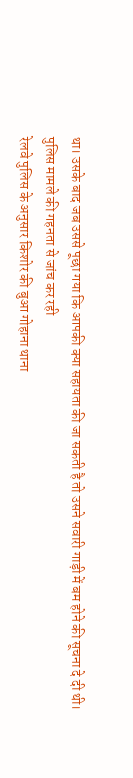था। उसके बाद जब उससे पूछा गया कि आपकी क्या सहायता की जा सकती है तो उसने सवारी गाड़ी में बम होने की सूचना दे दी थी।
पुलिस मामले की गहनता से जांच कर रही
रेलवे पुलिस के अनुसार किशोर की बुआ गोहाना थाना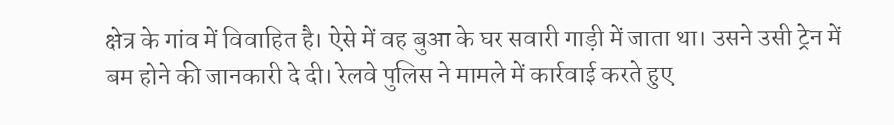क्षेत्र के गांव में विवाहित है। ऐसे में वह बुआ के घर सवारी गाड़ी में जाता था। उसने उसी ट्रेन में बम होने की जानकारी दे दी। रेलवे पुलिस ने मामले में कार्रवाई करते हुए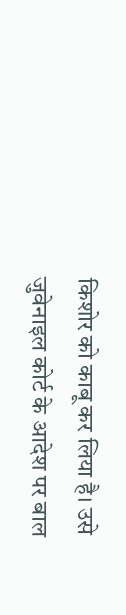किशोर को काबू कर लिया है। उसे जुवेनाइल कोर्ट के आदेश पर बाल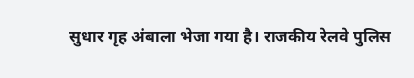सुधार गृह अंबाला भेजा गया है। राजकीय रेलवे पुलिस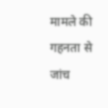मामले की गहनता से जांच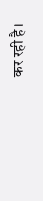कर रही है।